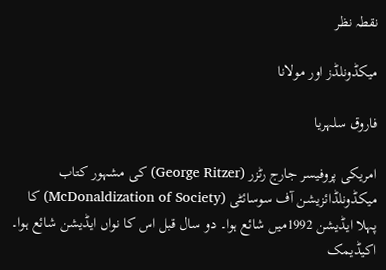نقطہ نظر

میکڈونلڈز اور مولانا

فاروق سلہریا

امریکی پروفیسر جارج رٹزر (George Ritzer) کی مشہور کتاب میکڈونلڈائزیشن آف سوسائٹی (McDonaldization of Society) کا پہلا ایڈیشن 1992میں شائع ہوا۔ دو سال قبل اس کا نواں ایڈیشن شائع ہوا۔ اکیڈیمک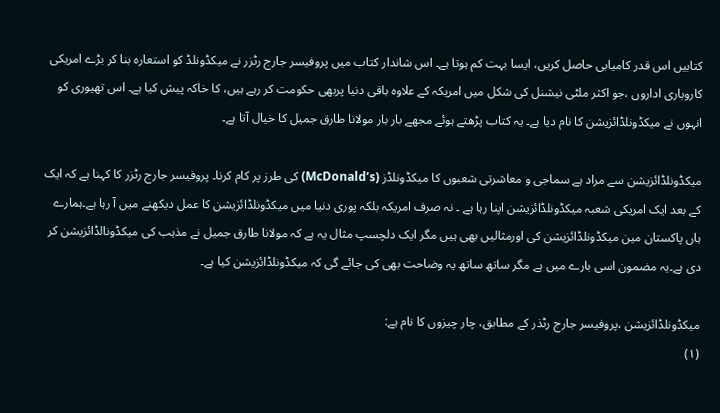کتابیں اس قدر کامیابی حاصل کریں، ایسا بہت کم ہوتا ہے۔ اس شاندار کتاب میں پروفیسر جارج رٹزر نے میکڈونلڈ کو استعارہ بنا کر بڑے امریکی کاروباری اداروں ،جو اکثر ملٹی نیشنل کی شکل میں امریکہ کے علاوہ باقی دنیا پربھی حکومت کر رہے ہیں، کا خاکہ پیش کیا ہے۔ اس تھیوری کو انہوں نے میکڈونلڈائزیشن کا نام دیا ہے۔ یہ کتاب پڑھتے ہوئے مجھے بار بار مولانا طارق جمیل کا خیال آتا ہے۔

میکڈونلڈائزیشن سے مراد ہے سماجی و معاشرتی شعبوں کا میکڈونلڈز (McDonald’s) کی طرز پر کام کرنا۔ پروفیسر جارج رٹزر کا کہنا ہے کہ ایک کے بعد ایک امریکی شعبہ میکڈونلڈائزیشن اپنا رہا ہے ۔ نہ صرف امریکہ بلکہ پوری دنیا میں میکڈونلڈائزیشن کا عمل دیکھنے میں آ رہا ہے۔ہمارے ہاں پاکستان مین میکڈونلڈائزیشن کی اورمثالیں بھی ہیں مگر ایک دلچسپ مثال یہ ہے کہ مولانا طارق جمیل نے مذہب کی میکڈونالڈائزیشن کر دی ہے۔یہ مضمون اسی بارے میں ہے مگر ساتھ ساتھ یہ وضاحت بھی کی جائے گی کہ میکڈونلڈائزیشن کیا ہے۔

میکڈونلڈائزیشن ،پروفیسر جارج رٹذر کے مطابق، چار چیزوں کا نام ہے:
(۱)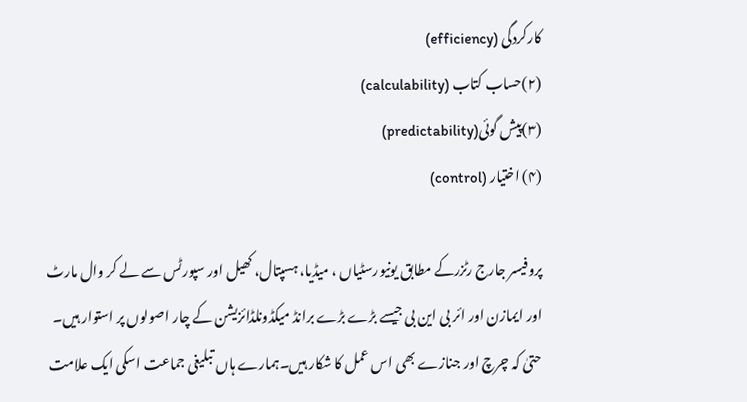کارکردگی (efficiency)
(۲)حساب کتاب (calculability)
(۳)پیش گوئی(predictability)
(۴) اختیار (control)

پروفیسر جارج رٹزرکے مطابق یونیورسٹیاں ، میڈیا، ہسپتال، کھیل اور سپورٹس سے لے کر وال مارٹ اور ایمازن اور ائر بی این بی جیسے بڑے بڑے برانڈ میکڈونلڈائزیشن کے چار اصولوں پر استوار ہیں۔ حتیٰ کہ چرچ اور جنازے بھی اس عمل کا شکار ہیں۔ہمارے ہاں تبلیغی جماعت اسکی ایک علامت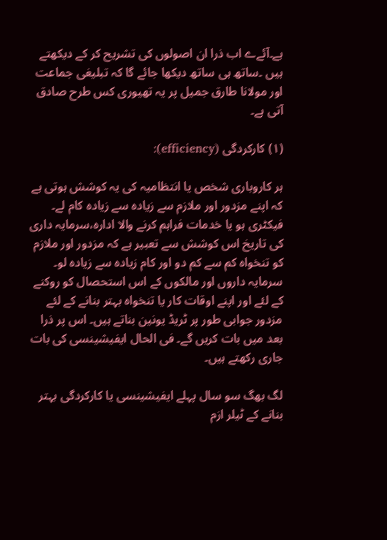ہے۔آئےے اب ذرا ان اصولوں کی تشریح کر کے دیکھتے ہیں ۔ساتھ ہی ساتھ دیکھا جائے گا کہ تبلیغی جماعت اور مولانا طارق جمیل پر یہ تھیوری کس طرح صادق آتی ہے۔

(۱) کارکردگی (efficiency):

ہر کاروباری شخص یا انتظامیہ کی یہ کوشش ہوتی ہے کہ اپنے مزدور اور ملازم سے زیادہ سے زیادہ کام لے۔ فیکٹری ہو یا خدمات فراہم کرنے والا ادارہ،سرمایہ داری کی تاریخ اس کوشش سے تعبیر ہے کہ مزدور اور ملازم کو تنخواہ کم سے کم دو اور کام زیادہ سے زیادہ لو۔ سرمایہ داروں اور مالکوں کے اس استحصال کو روکنے کے لئے اور اپنے اوقات کار یا تنخواہ بہتر بنانے کے لئے مزدور جوابی طور پر ٹریڈ یونین بناتے ہیں۔ اس پر ذرا بعد میں بات کریں گے۔ فی الحال ایفیشینسی کی بات جاری رکھتے ہیں۔

لگ بھگ سو سال پہلے ایفیشینسی یا کارکردگی بہتر بنانے کے ٹیلر ازم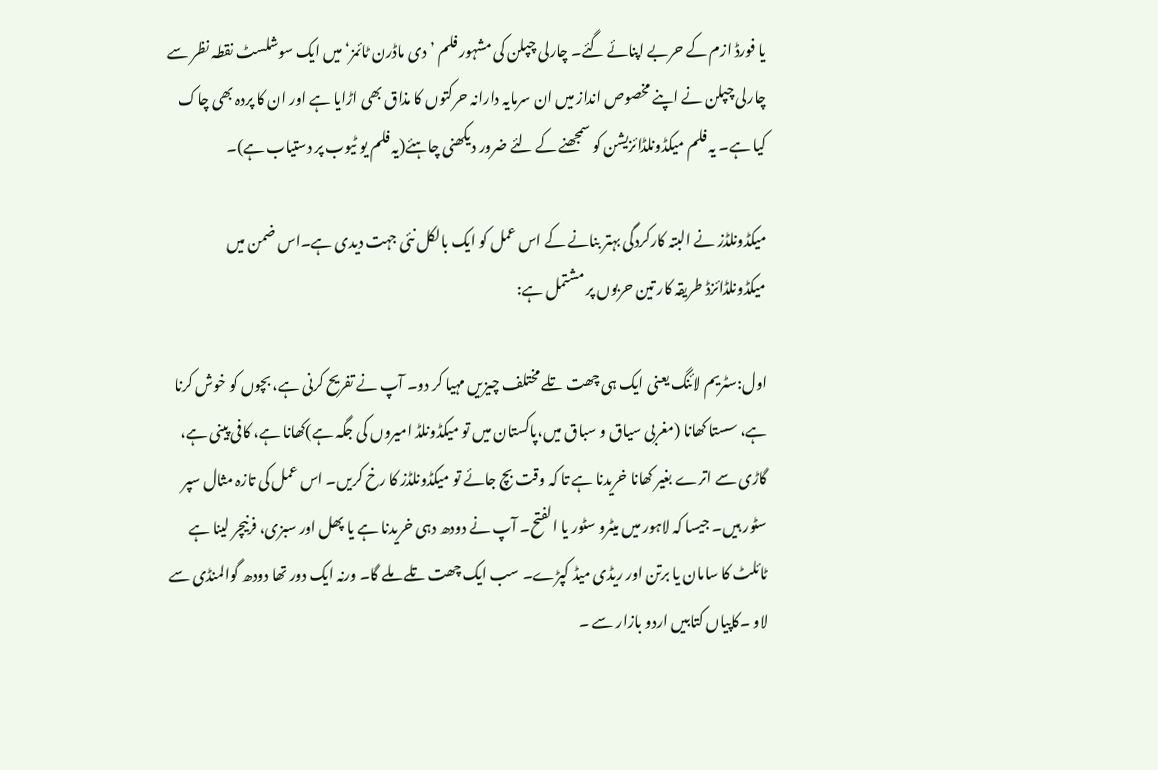یا فورڈ ازم کے حربے اپنائے گئے۔ چارلی چپلن کی مشہور فلم ’دی ماڈرن ٹائمز‘ میں ایک سوشلسٹ نقطہ نظر سے چارلی چپلن نے اپنے مخصوص انداز میں ان سرمایہ دارانہ حرکتوں کا مذاق بھی اڑایا ہے اور ان کا پردہ بھی چاک کیا ہے۔ یہ فلم میکڈونلڈائزیشن کو سمجھنے کے لئے ضرور دیکھنی چاہئے(یہ فلم یو ٹیوب پر دستیاب ہے)۔

میکڈونلڈز نے البتہ کارکردگی بہتر بنانے کے اس عمل کو ایک بالکل نئی جہت دیدی ہے۔اس ضمن میں میکڈونلڈائزڈ طریقہ کار تین حربوں پر مشتمل ہے:

اول:سٹریم لائنگ یعنی ایک ہی چھت تلے مختلف چیزیں مہیا کر دو۔ آپ نے تفریح کرنی ہے، بچوں کو خوش کرنا ہے، سستا کھانا (مغربی سیاق و سباق میں،پاکستان میں تو میکڈونلڈ امیروں کی جگہ ہے)کھانا ہے، کافی پینی ہے، گاڑی سے اترے بغیر کھانا خریدنا ہے تا کہ وقت بچ جائے تو میکڈونلڈز کا رخ کریں۔ اس عمل کی تازہ مثال سپر سٹور ہیں۔ جیسا کہ لاہور میں میٹرو سٹور یا الفتح۔ آپ نے دودھ دہی خریدنا ہے یا پھل اور سبزی، فرنیچر لینا ہے ٹائلٹ کا سامان یا برتن اور ریڈی میڈ کپڑے۔ سب ایک چھت تلے ملے گا۔ ورنہ ایک دور تھا دودھ گوالمنڈی سے لاو ۔کاپیاں کتابیں اردو بازار سے ۔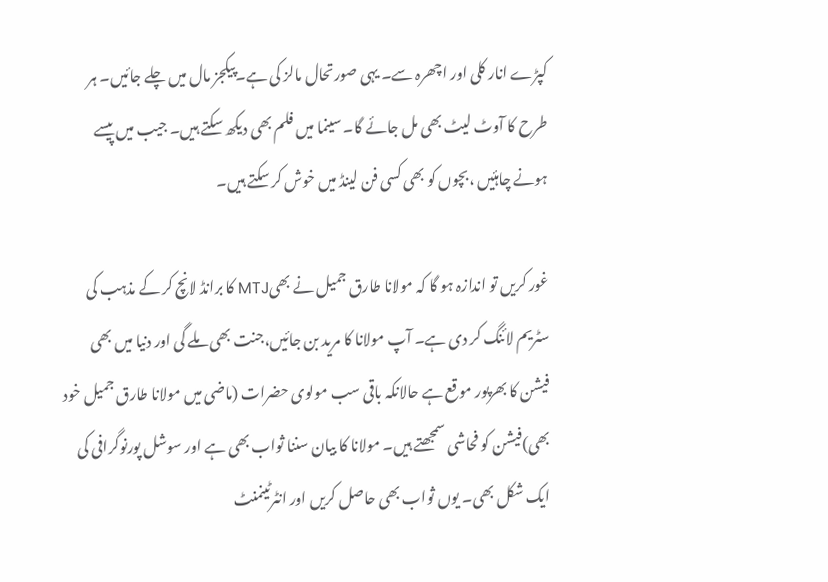کپڑے انار کلی اور اچھرہ سے۔ یہی صورتحال مالز کی ہے۔پیکجز مال میں چلے جائیں۔ ہر طرح کا آوٹ لیٹ بھی مل جائے گا۔ سینما میں فلم بھی دیکھ سکتے ہیں۔ جیب میں پیسے ہونے چاہئیں ،بچوں کو بھی کسی فن لینڈ میں خوش کر سکتے ہیں۔

غور کریں تو اندازہ ہو گا کہ مولانا طارق جمیل نے بھیMTJ کا برانڈ لانچ کر کے مذہب کی سٹریم لائنگ کر دی ہے۔ آپ مولانا کا مرید بن جائیں،جنت بھی ملے گی اور دنیا میں بھی فیشن کا بھرپور موقع ہے حالانکہ باقی سب مولوی حضرات (ماضی میں مولانا طارق جمیل خود بھی)فیشن کو فحاشی سمجھتے ہیں۔ مولانا کا بیان سننا ثواب بھی ہے اور سوشل پورنوگرافی کی ایک شکل بھی۔ یوں ثواب بھی حاصل کریں اور انٹرٹینمنٹ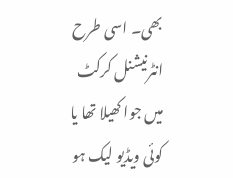بھی۔ اسی طرح انٹرنیشنل کرکٹ میں جوا کھیلا تھا یا کوئی ویڈیو لیک ہو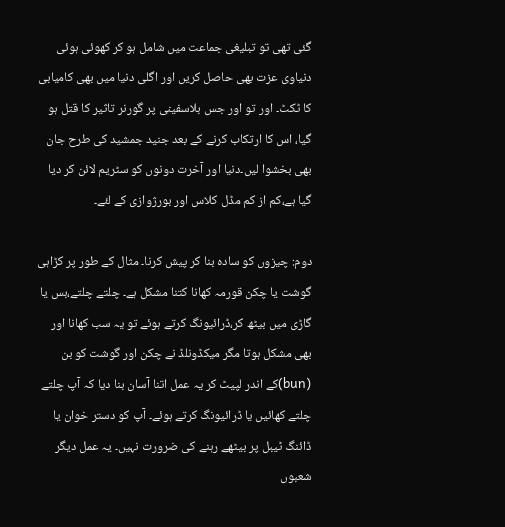گئی تھی تو تبلیغی جماعت میں شامل ہو کر کھوئی ہوئی دنیاوی عزت بھی حاصل کریں اور اگلی دنیا میں بھی کامیابی کا ٹکٹ۔ اور تو اور جس بلاسفینی پر گورنر تاثیر کا قتل ہو گیا، اس کا ارتکاب کرنے کے بعد جنید جمشید کی طرح جان بھی بخشوا لیں۔دنیا اور آخرت دونوں کو سٹریم لائن کر دیا گیا ہے،کم از کم مڈل کلاس اور بورژوازی کے لئے۔

دوم: چیزوں کو سادہ بنا کر پیش کرنا۔ مثال کے طور پر کڑاہی گوشت یا چکن قورمہ کھانا کتنا مشکل ہے۔ چلتے چلتے،بس یا گاڑی میں بیٹھ کر،ڈرائیونگ کرتے ہوئے تو یہ سب کھانا اور بھی مشکل ہوتا مگر میکڈونلڈ نے چکن اور گوشت کو بن (bun)کے اندر لپیٹ کر یہ عمل اتنا آسان بنا دیا کہ آپ چلتے چلتے کھائیں یا ڈرائیونگ کرتے ہوئے۔ آپ کو دستر خوان یا ڈائنگ ٹیبل پر بیٹھے رہنے کی ضرورت نہیں۔ یہ عمل دیگر شعبوں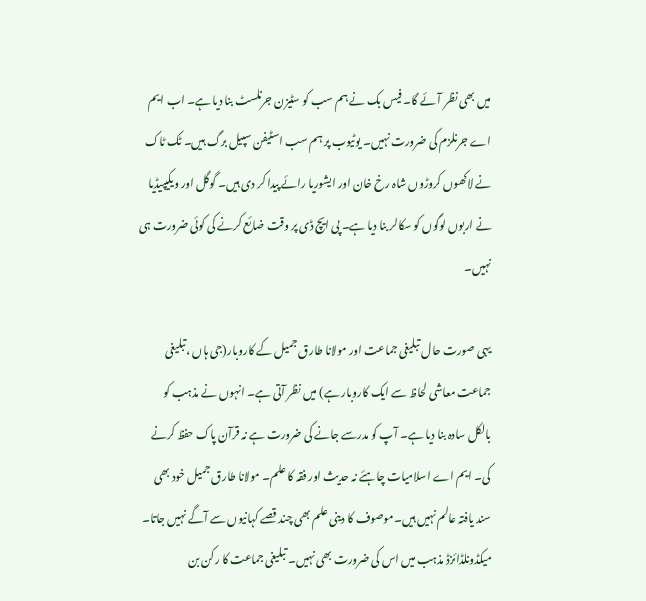میں بھی نظر آئے گا۔ فیس بک نے ہم سب کو سٹیزن جرنلسٹ بنا دیا ہے۔ اب ایم اے جرنلزم کی ضرورت نہیں۔ یوٹیوب پر ہم سب اسٹیفن سپیل برگ ہیں۔ ٹک ٹاک نے لاکھوں کروڑوں شاہ رخ خان اور ایشوریا رائے پیدا کر دی ہیں۔ گوگل اور ویکیپیڈیا نے اربوں لوگوں کو سکالر بنا دیا ہے۔ پی ایچ ڈی پر وقت ضائع کرنے کی کوئی ضرورت ہی نہیں۔

یہی صورت حال تبلیغی جماعت اور مولانا طارق جمیل کے کاروبار(جی ہاں ،تبلیغی جماعت معاشی لحاظ سے ایک کاروبار ہے) میں نظر آتی ہے۔ انہوں نے مذہب کو بالکل سادہ بنا دیا ہے۔ آپ کو مدرسے جانے کی ضرورت ہے نہ قرآن پاک حفظ کرنے کی۔ ایم اے اسلامیات چاہئے نہ حدیث اور فقہ کا علم۔ مولانا طارق جمیل خود بھی سند یافتہ عالم نہیں ہیں۔موصوف کا دینی علم بھی چند قصے کہانیوں سے آگے نہیں جاتا۔ میکڈونلڈائزڈ مذہب میں اس کی ضرورت بھی نہیں۔ تبلیغی جماعت کا رکن بن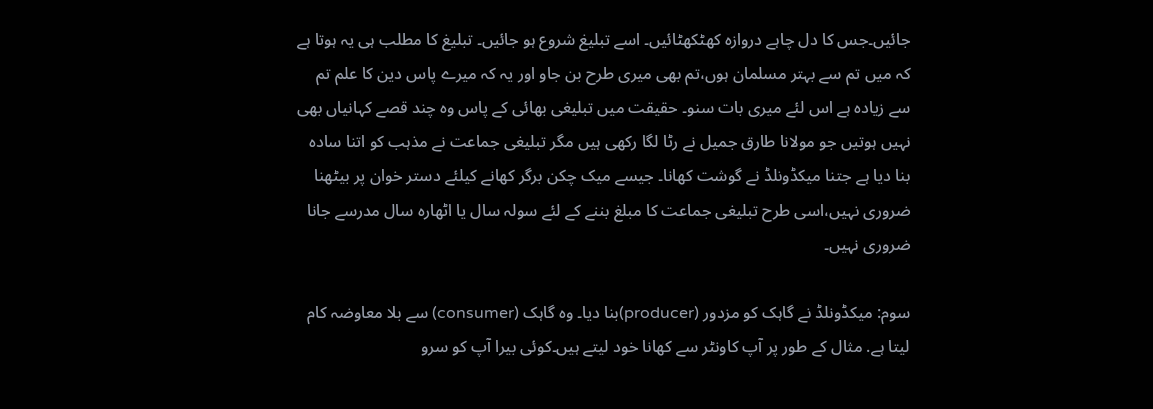جائیں۔جس کا دل چاہے دروازہ کھٹکھٹائیں۔ اسے تبلیغ شروع ہو جائیں۔ تبلیغ کا مطلب ہی یہ ہوتا ہے کہ میں تم سے بہتر مسلمان ہوں،تم بھی میری طرح بن جاو اور یہ کہ میرے پاس دین کا علم تم سے زیادہ ہے اس لئے میری بات سنو۔ حقیقت میں تبلیغی بھائی کے پاس وہ چند قصے کہانیاں بھی نہیں ہوتیں جو مولانا طارق جمیل نے رٹا لگا رکھی ہیں مگر تبلیغی جماعت نے مذہب کو اتنا سادہ بنا دیا ہے جتنا میکڈونلڈ نے گوشت کھانا۔ جیسے میک چکن برگر کھانے کیلئے دستر خوان پر بیٹھنا ضروری نہیں،اسی طرح تبلیغی جماعت کا مبلغ بننے کے لئے سولہ سال یا اٹھارہ سال مدرسے جانا ضروری نہیں۔

سوم: میکڈونلڈ نے گاہک کو مزدور (producer)بنا دیا۔ وہ گاہک (consumer) سے بلا معاوضہ کام لیتا ہے. مثال کے طور پر آپ کاونٹر سے کھانا خود لیتے ہیں۔کوئی بیرا آپ کو سرو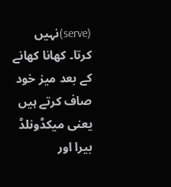(serve)نہیں کرتا۔ کھانا کھانے کے بعد میز خود صاف کرتے ہیں یعنی میکڈونلڈ بیرا اور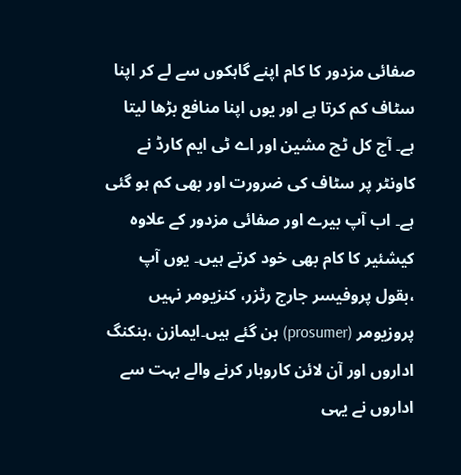صفائی مزدور کا کام اپنے گاہکوں سے لے کر اپنا سٹاف کم کرتا ہے اور یوں اپنا منافع بڑھا لیتا ہے۔ آج کل ٹچ مشین اور اے ٹی ایم کارڈ نے کاونٹر پر سٹاف کی ضرورت اور بھی کم ہو گئی ہے۔ اب آپ بیرے اور صفائی مزدور کے علاوہ کیشئیر کا کام بھی خود کرتے ہیں۔ یوں آپ ،بقول پروفیسر جارج رٹزر، کنزیومر نہیں پروزیومر (prosumer) بن گئے ہیں۔ایمازن ،بنکنگ اداروں اور آن لائن کاروبار کرنے والے بہت سے اداروں نے یہی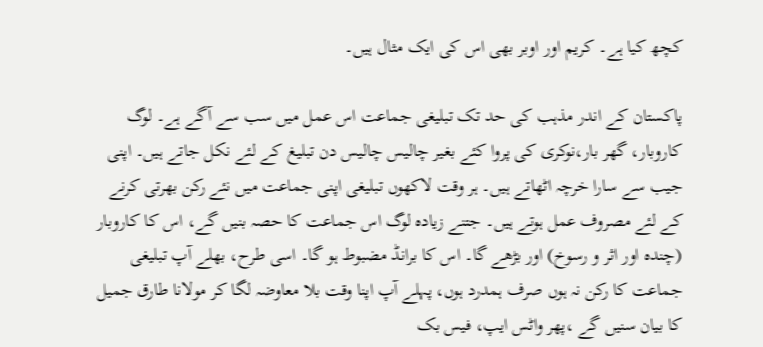کچھ کیا ہے۔ کریم اور اوبر بھی اس کی ایک مثال ہیں۔

پاکستان کے اندر مذہب کی حد تک تبلیغی جماعت اس عمل میں سب سے آگے ہے۔ لوگ کاروبار، گھر بار،نوکری کی پروا کئے بغیر چالیس چالیس دن تبلیغ کے لئے نکل جاتے ہیں۔ اپنی جیب سے سارا خرچہ اٹھاتے ہیں۔ ہر وقت لاکھوں تبلیغی اپنی جماعت میں نئے رکن بھرتی کرنے کے لئے مصروف عمل ہوتے ہیں۔ جتنے زیادہ لوگ اس جماعت کا حصہ بنیں گے، اس کا کاروبار (چندہ اور اثر و رسوخ) اور بڑھے گا۔ اس کا برانڈ مضبوط ہو گا۔ اسی طرح، بھلے آپ تبلیغی جماعت کا رکن نہ ہوں صرف ہمدرد ہوں، پہلے آپ اپنا وقت بلا معاوضہ لگا کر مولانا طارق جمیل کا بیان سنیں گے ،پھر واٹس ایپ، فیس بک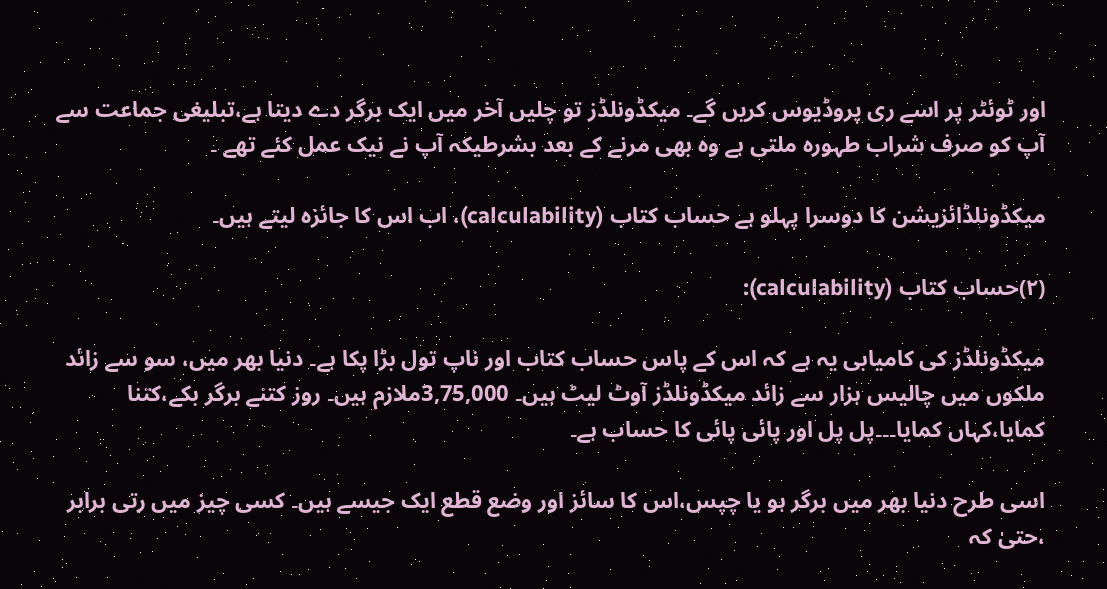اور ٹوئٹر پر اسے ری پروڈیوس کریں گے۔ میکڈونلڈز تو چلیں آخر میں ایک برگر دے دیتا ہے،تبلیغی جماعت سے آپ کو صرف شراب طہورہ ملتی ہے وہ بھی مرنے کے بعد بشرطیکہ آپ نے نیک عمل کئے تھے ۔

میکڈونلڈائزیشن کا دوسرا پہلو ہے حساب کتاب (calculability)، اب اس کا جائزہ لیتے ہیں۔

(۲)حساب کتاب (calculability):

میکڈونلڈز کی کامیابی یہ ہے کہ اس کے پاس حساب کتاب اور ناپ تول بڑا پکا ہے۔ دنیا بھر میں، سو سے زائد ملکوں میں چالیس ہزار سے زائد میکڈونلڈز آوٹ لیٹ ہیں۔ 3,75,000ملازم ہیں۔ روز کتنے برگر بکے،کتنا کمایا،کہاں کمایا۔۔۔پل پل اور پائی پائی کا حساب ہے۔

اسی طرح دنیا بھر میں برگر ہو یا چپس،اس کا سائز اور وضع قطع ایک جیسے ہیں۔ کسی چیز میں رتی برابر ،حتیٰ کہ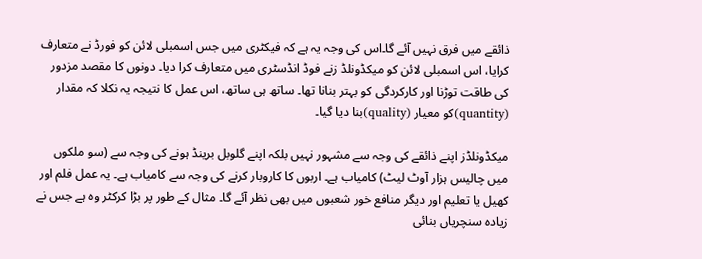ذائقے میں فرق نہیں آئے گا۔اس کی وجہ یہ ہے کہ فیکٹری میں جس اسمبلی لائن کو فورڈ نے متعارف کرایا، اس اسمبلی لائن کو میکڈونلڈ زنے فوڈ انڈسٹری میں متعارف کرا دیا۔ دونوں کا مقصد مزدور کی طاقت توڑنا اور کارکردگی کو بہتر بنانا تھا۔ ساتھ ہی ساتھ، اس عمل کا نتیجہ یہ نکلا کہ مقدار (quantity)کو معیار (quality)بنا دیا گیا۔

میکڈونلڈز اپنے ذائقے کی وجہ سے مشہور نہیں بلکہ اپنے گلوبل برینڈ ہونے کی وجہ سے (سو ملکوں میں چالیس ہزار آوٹ لیٹ) کامیاب ہے۔ اربوں کا کاروبار کرنے کی وجہ سے کامیاب ہے۔ یہ عمل فلم اور کھیل یا تعلیم اور دیگر منافع خور شعبوں میں بھی نظر آئے گا۔ مثال کے طور پر بڑا کرکٹر وہ ہے جس نے زیادہ سنچریاں بنائی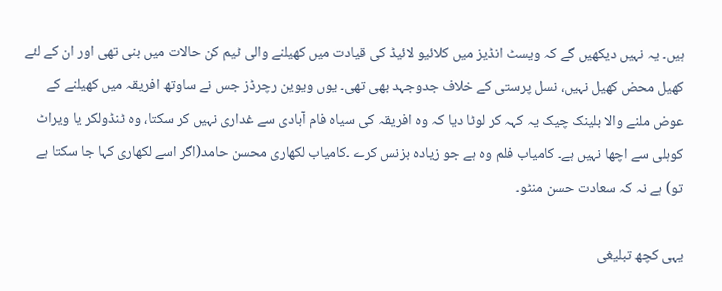ہیں۔ یہ نہیں دیکھیں گے کہ ویسٹ انڈیز میں کلائیو لائیڈ کی قیادت میں کھیلنے والی ٹیم کن حالات میں بنی تھی اور ان کے لئے کھیل محض کھیل نہیں، نسل پرستی کے خلاف جدوجہد بھی تھی۔ یوں ویوین رچرڈز جس نے ساوتھ افریقہ میں کھیلنے کے عوض ملنے والا بلینک چیک یہ کہہ کر لوٹا دیا کہ وہ افریقہ کی سیاہ فام آبادی سے غداری نہیں کر سکتا، وہ ٹنڈولکر یا ویراٹ کوہلی سے اچھا نہیں ہے۔ کامیاب فلم وہ ہے جو زیادہ بزنس کرے ۔کامیاب لکھاری محسن حامد(اگر اسے لکھاری کہا جا سکتا ہے تو) ہے نہ کہ سعادت حسن منٹو۔

یہی کچھ تبلیغی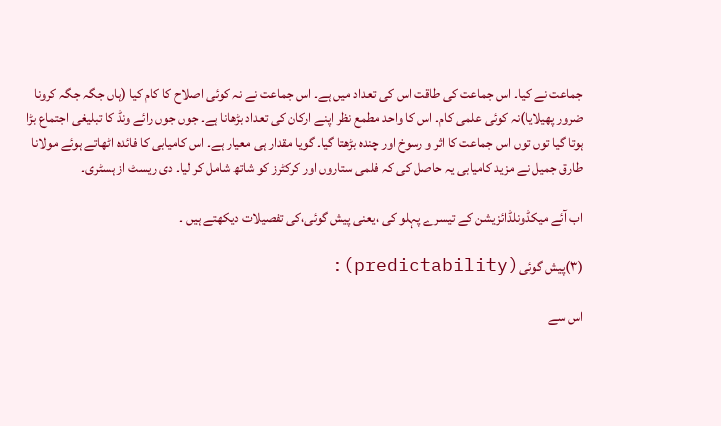جماعت نے کیا۔ اس جماعت کی طاقت اس کی تعداد میں ہے۔ اس جماعت نے نہ کوئی اصلاح کا کام کیا (ہاں جگہ جگہ کرونا ضرور پھیلایا)نہ کوئی علمی کام۔ اس کا واحد مطمع نظر اپنے ارکان کی تعداد بڑھانا ہے۔ جوں جوں رائے ونڈ کا تبلیغی اجتماع بڑا ہوتا گیا توں توں اس جماعت کا اثر و رسوخ اور چندہ بڑھتا گیا۔ گویا مقدار ہی معیار ہے۔ اس کامیابی کا فائدہ اٹھاتے ہوئے مولانا طارق جمیل نے مزید کامیابی یہ حاصل کی کہ فلمی ستاروں اور کرکٹرز کو شاتھ شامل کر لیا۔ دی ریسٹ از ہسٹری۔

اب آئے میکڈونلڈائزیشن کے تیسرے پہلو کی ،یعنی پیش گوئی،کی تفصیلات دیکھتے ہیں ۔

(۳)پیش گوئی(predictability):

اس سے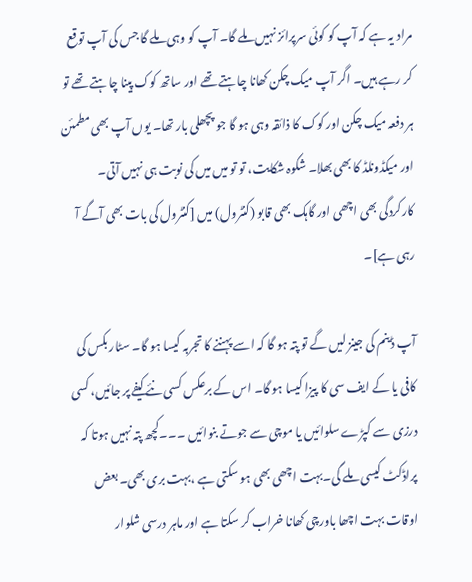مراد یہ ہے کہ آپ کو کوئی سرپرائز نہیں ملے گا۔ آپ کو وہی ملے گا جس کی آپ توقع کر رہے ہیں۔ اگر آپ میک چکن کھانا چاہتے تھے اور ساتھ کوک پینا چاہتے تھے تو ہر دفعہ میک چکن اور کوک کا ذائقہ وہی ہو گا جو پچھلی بار تھا۔ یوں آپ بھی مطمئن اور میکڈونلڈ کا بھی بھلا۔ شکوہ شکایت، تو تو میں میں کی نوبت ہی نہیں آتی۔ کارکردگی بھی اچھی اور گاہک بھی قابو (کنٹرول) میں [کنٹرول کی بات بھی آگے آ رہی ہے]۔

آپ ڈینم کی جینز لیں گے تو پتہ ہو گا کہ اسے پہننے کا تجربہ کیسا ہو گا۔ سٹار بکس کی کافی یا کے ایف سی کا پیزا کیسا ہو گا۔ اس کے برعکس کسی نئے کیفے پر جائیں، کسی درزی سے کپڑے سلوائیں یا موچی سے جوتے بنوائیں ۔۔۔کچھ پتہ نہیں ہوتا کہ پراڈکٹ کیسی ملے گی۔بہت اچھی بھی ہو سکتی ہے ،بہت بری بھی۔ بعض اوقات بہت اچھا باورچی کھانا خراب کر سکتا ہے اور ماہر درسی شلوار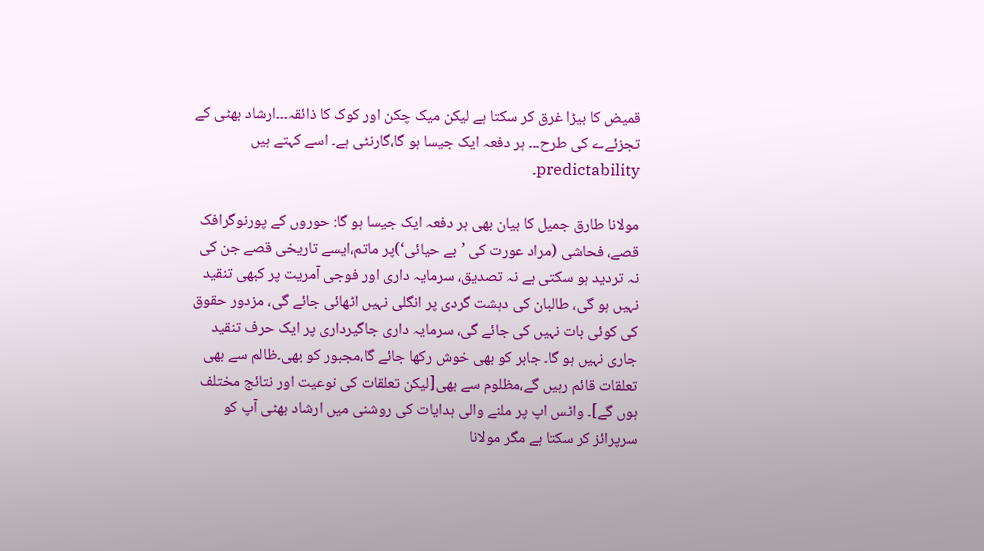قمیض کا بیڑا غرق کر سکتا ہے لیکن میک چکن اور کوک کا ذائقہ۔۔۔ارشاد بھٹی کے تجزئےے کی طرح۔۔۔ ہر دفعہ ایک جیسا ہو گا،گارنٹی ہے۔ اسے کہتے ہیں predictability۔

مولانا طارق جمیل کا بیان بھی ہر دفعہ ایک جیسا ہو گا: حوروں کے پورنوگرافک قصے، فحاشی (مراد عورت کی ’بے حیائی‘)پر ماتم،ایسے تاریخی قصے جن کی نہ تردید ہو سکتی ہے نہ تصدیق، سرمایہ داری اور فوجی آمریت پر کبھی تنقید نہیں ہو گی، طالبان کی دہشت گردی پر انگلی نہیں اٹھائی جائے گی، مزدور حقوق کی کوئی بات نہیں کی جائے گی، سرمایہ داری جاگیرداری پر ایک حرف تنقید جاری نہیں ہو گا۔ جابر کو بھی خوش رکھا جائے گا،مجبور کو بھی۔ظالم سے بھی تعلقات قائم رہیں گے،مظلوم سے بھی[لیکن تعلقات کی نوعیت اور نتائج مختلف ہوں گے]۔ واٹس اپ پر ملنے والی ہدایات کی روشنی میں ارشاد بھٹی آپ کو سرپرائز کر سکتا ہے مگر مولانا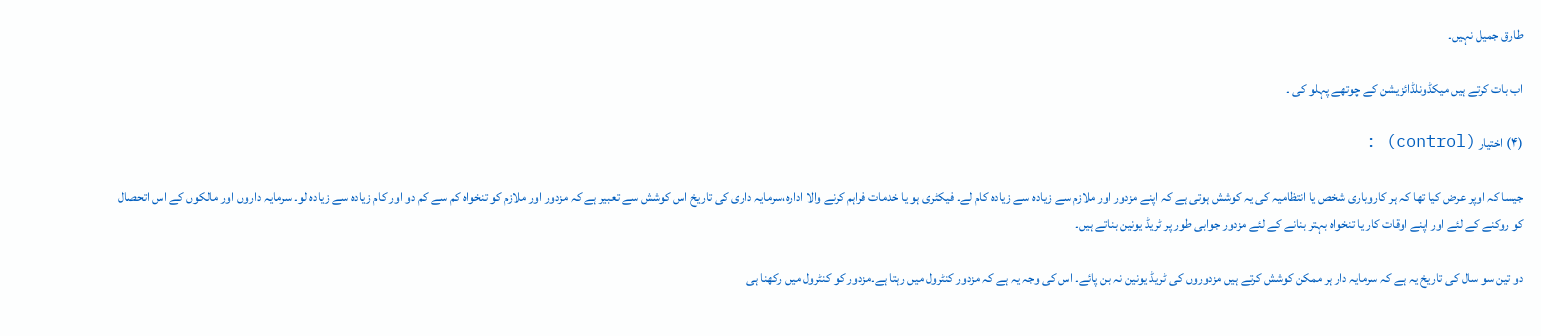طارق جمیل نہیں۔

اب بات کرتے ہیں میکڈونلڈائزیشن کے چوتھے پہلو کی ۔

(۴) اختیار (control) :

جیسا کہ اوپر عرض کیا تھا کہ ہر کاروباری شخص یا انتظامیہ کی یہ کوشش ہوتی ہے کہ اپنے مزدور اور ملازم سے زیادہ سے زیادہ کام لے۔ فیکٹری ہو یا خدمات فراہم کرنے والا ادارہ،سرمایہ داری کی تاریخ اس کوشش سے تعبیر ہے کہ مزدور اور ملازم کو تنخواہ کم سے کم دو اور کام زیادہ سے زیادہ لو۔ سرمایہ داروں اور مالکوں کے اس اتحصال کو روکنے کے لئے اور اپنے اوقات کار یا تنخواہ بہتر بنانے کے لئے مزدور جوابی طور پر ٹریڈ یونین بناتے ہیں۔

دو تین سو سال کی تاریخ یہ ہے کہ سرمایہ دار ہر ممکن کوشش کرتے ہیں مزدوروں کی ٹریڈ یونین نہ بن پائے۔ اس کی وجہ یہ ہے کہ مزدور کنٹرول میں رہتا ہے۔مزدور کو کنٹرول میں رکھنا ہی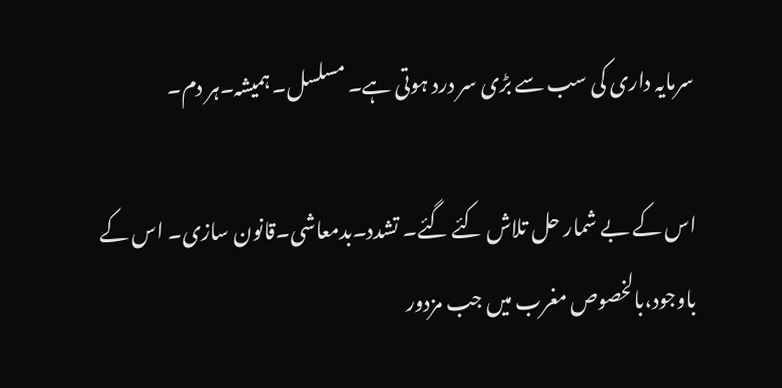سرمایہ داری کی سب سے بڑی سر درد ہوتی ہے۔ مسلسل۔ ہمیشہ۔ہر دم۔

اس کے بے شمار حل تلاش کئے گئے۔ تشدد۔بدمعاشی۔قانون سازی۔ اس کے باوجود،بالخصوص مغرب میں جب مزدور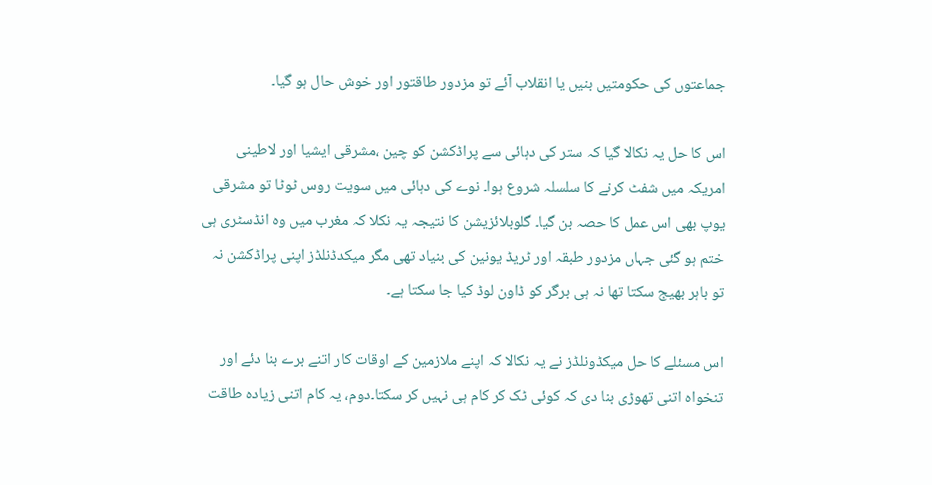جماعتوں کی حکومتیں بنیں یا انقلاب آئے تو مزدور طاقتور اور خوش حال ہو گیا۔

اس کا حل یہ نکالا گیا کہ ستر کی دہائی سے پراڈکشن کو چین ،مشرقی ایشیا اور لاطینی امریکہ میں شفٹ کرنے کا سلسلہ شروع ہوا۔ نوے کی دہائی میں سویت روس ٹوٹا تو مشرقی یوپ بھی اس عمل کا حصہ بن گیا۔ گلوبلائزیشن کا نتیجہ یہ نکلا کہ مغرب میں وہ انڈسٹری ہی ختم ہو گئی جہاں مزدور طبقہ اور ٹریڈ یونین کی بنیاد تھی مگر میکدڈنلڈز اپنی پراڈکشن نہ تو باہر بھیج سکتا تھا نہ ہی برگر کو ڈاون لوڈ کیا جا سکتا ہے۔

اس مسئلے کا حل میکڈونلڈز نے یہ نکالا کہ اپنے ملازمین کے اوقات کار اتنے برے بنا دئے اور تنخواہ اتنی تھوڑی بنا دی کہ کوئی ٹک کر کام ہی نہیں کر سکتا۔دوم، یہ کام اتنی زیادہ طاقت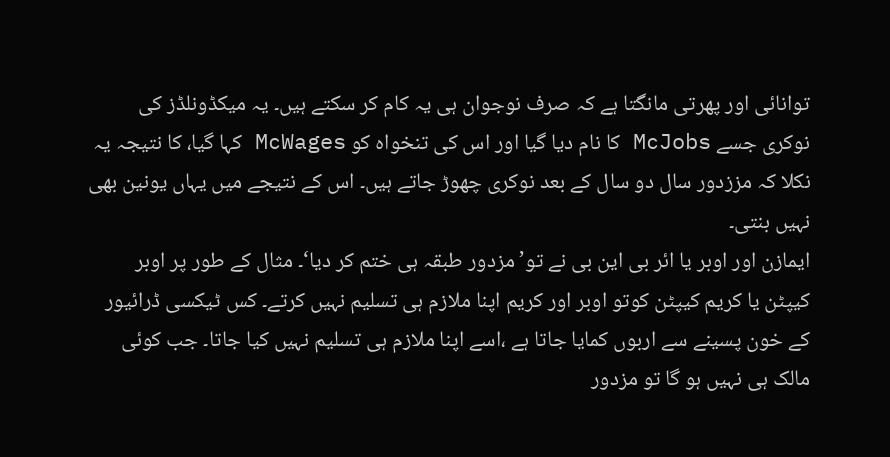توانائی اور پھرتی مانگتا ہے کہ صرف نوجوان ہی یہ کام کر سکتے ہیں۔ یہ میکڈونلڈز کی نوکری جسے McJobs کا نام دیا گیا اور اس کی تنخواہ کو McWages کہا گیا، کا نتیجہ یہ نکلا کہ مززدور سال دو سال کے بعد نوکری چھوڑ جاتے ہیں۔ اس کے نتیجے میں یہاں یونین بھی نہیں بنتی۔
ایمازن اور اوبر یا ائر بی این بی نے تو’ مزدور طبقہ ہی ختم کر دیا‘۔ مثال کے طور پر اوبر کیپٹن یا کریم کیپٹن کوتو اوبر اور کریم اپنا ملازم ہی تسلیم نہیں کرتے۔ کس ٹیکسی ڈرائیور کے خون پسینے سے اربوں کمایا جاتا ہے ،اسے اپنا ملازم ہی تسلیم نہیں کیا جاتا۔ جب کوئی مالک ہی نہیں ہو گا تو مزدور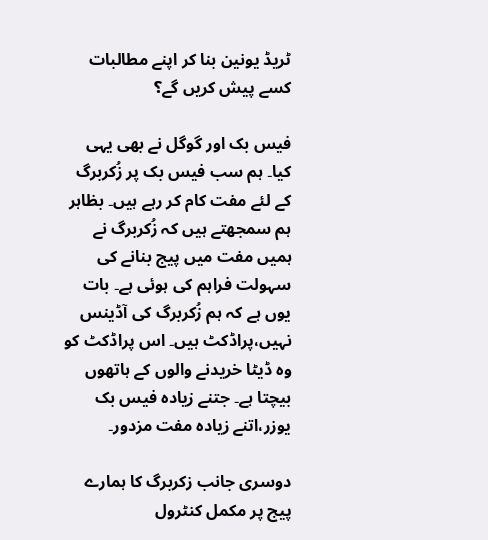ٹریڈ یونین بنا کر اپنے مطالبات کسے پیش کریں گے؟

فیس بک اور گوگل نے بھی یہی کیا۔ ہم سب فیس بک پر زُکربرگ کے لئے مفت کام کر رہے ہیں۔ بظاہر ہم سمجھتے ہیں کہ زُکربرگ نے ہمیں مفت میں پیج بنانے کی سہولت فراہم کی ہوئی ہے۔ بات یوں ہے کہ ہم زُکربرگ کی آڈینس نہیں،پراڈکٹ ہیں۔ اس پراڈکٹ کو وہ ڈیٹا خریدنے والوں کے ہاتھوں بیچتا ہے۔ جتنے زیادہ فیس بک یوزر،اتنے زیادہ مفت مزدور۔

دوسری جانب زکربرگ کا ہمارے پیج پر مکمل کنٹرول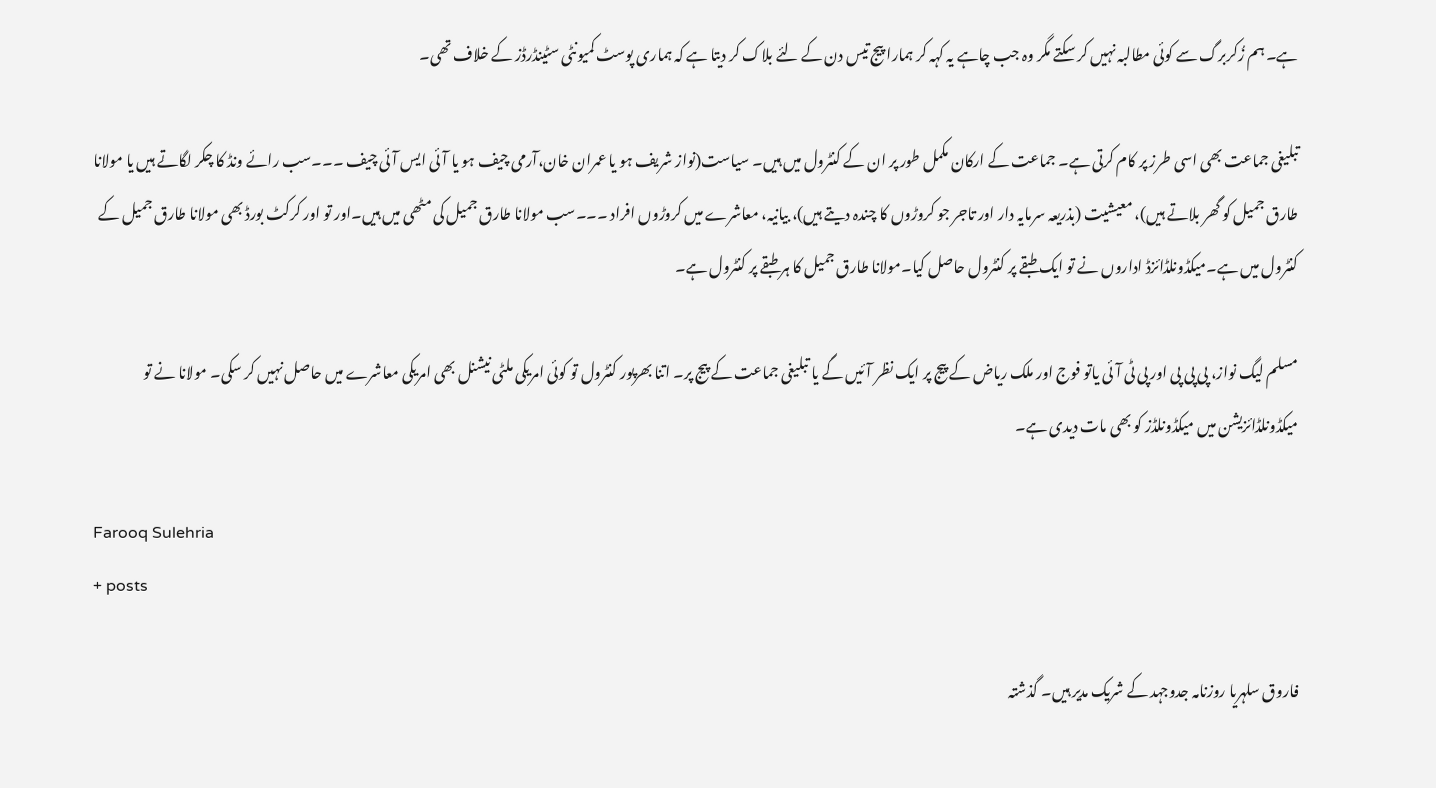ہے۔ ہم زُکربرگ سے کوئی مطالبہ نہیں کر سکتے مگر وہ جب چاہے یہ کہہ کر ہمارا پیج تیس دن کے لئے بلاک کر دیتا ہے کہ ہماری پوسٹ کمیونٹی سٹینڈرڈز کے خلاف تھی۔

تبلیغی جماعت بھی اسی طرز پر کام کرتی ہے۔ جماعت کے ارکان مکمل طور پر ان کے کنٹرول میں ہیں۔ سیاست(نواز شریف ہو یا عمران خان،آرمی چیف ہو یا آئی ایس آئی چیف ۔۔۔سب رائے ونڈ کا چکر لگاتے ہیں یا مولانا طارق جمیل کو گھر بلاتے ہیں)، معیشیت (بذریعہ سرمایہ دار اور تاجر جو کروڑوں کا چندہ دیتے ہیں)، بیانیہ، معاشرے میں کروڑوں افراد ۔۔۔سب مولانا طارق جمیل کی مٹھی میں ہیں۔اور تو اور کرکٹ بورڈ بھی مولانا طارق جمیل کے کنٹرول میں ہے۔میکڈونلڈائزڈ اداروں نے تو ایک طبقے پر کنٹرول حاصل کیا۔مولانا طارق جمیل کا ہر طبقے پر کنٹرول ہے۔

مسلم لیگ نواز، پی پی پی اور پی ٹی آئی یاتو فوج اور ملک ریاض کے پیج پر ایک نظر آئیں گے یا تبلیغی جماعت کے پیج پر۔ اتنا بھرپور کنٹرول تو کوئی امریکی ملٹی نیشنل بھی امریکی معاشرے میں حاصل نہیں کر سکی۔ مولانا نے تو میکڈونلڈائزیشن میں میکڈونلڈز کو بھی مات دیدی ہے۔

Farooq Sulehria
+ posts

فاروق سلہریا روزنامہ جدوجہد کے شریک مدیر ہیں۔ گذشتہ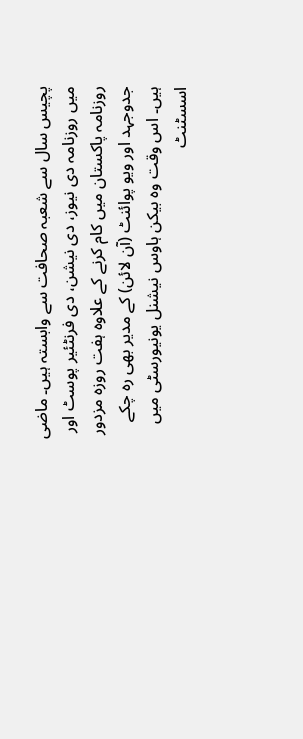پچیس سال سے شعبہ صحافت سے وابستہ ہیں۔ ماضی میں روزنامہ دی نیوز، دی نیشن، دی فرنٹئیر پوسٹ اور روزنامہ پاکستان میں کام کرنے کے علاوہ ہفت روزہ مزدور جدوجہد اور ویو پوائنٹ (آن لائن) کے مدیر بھی رہ چکے ہیں۔ اس وقت وہ بیکن ہاوس نیشنل یونیورسٹی میں اسسٹنٹ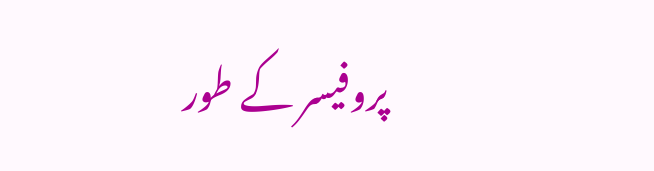پروفیسر کے طور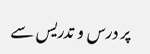پر درس و تدریس سے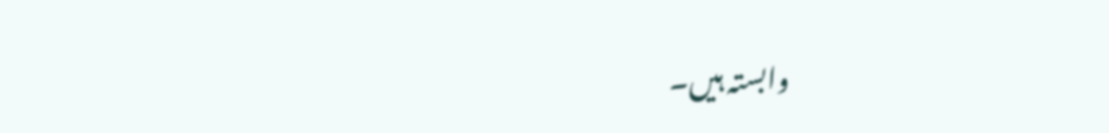وابستہ ہیں۔